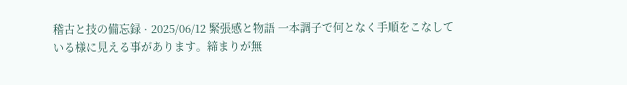稽古と技の備忘録 · 2025/06/12 緊張感と物語 一本調子で何となく手順をこなしている様に見える事があります。締まりが無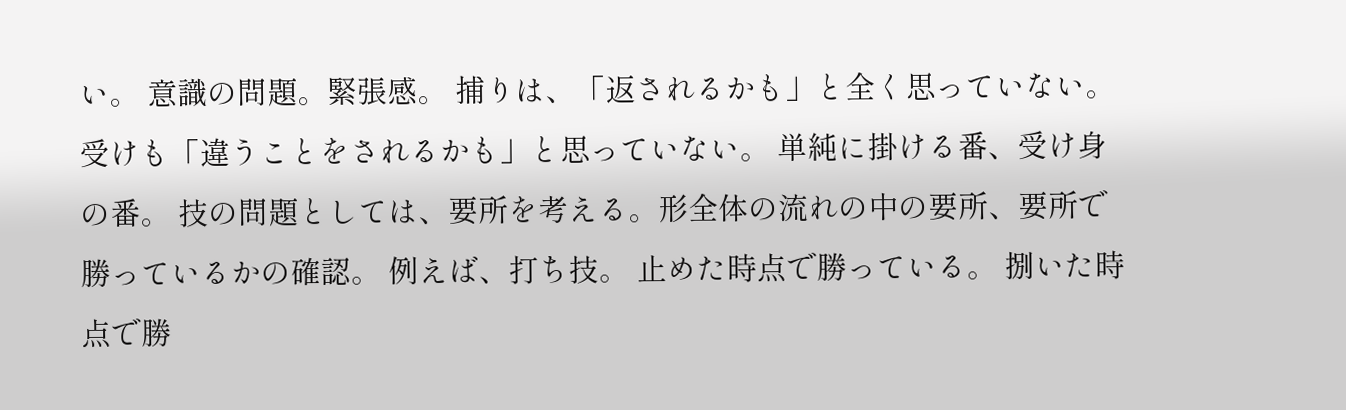い。 意識の問題。緊張感。 捕りは、「返されるかも」と全く思っていない。 受けも「違うことをされるかも」と思っていない。 単純に掛ける番、受け身の番。 技の問題としては、要所を考える。形全体の流れの中の要所、要所で勝っているかの確認。 例えば、打ち技。 止めた時点で勝っている。 捌いた時点で勝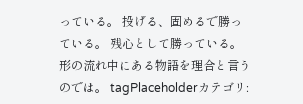っている。 投げる、固めるで勝っている。 残心として勝っている。 形の流れ中にある物語を理合と言うのでは。 tagPlaceholderカテゴリ: